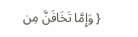{ وَإِمَّا تَخَافَنَّ مِن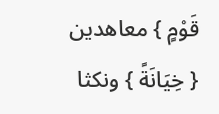قَوْمٍ } معاهدين { خِيَانَةً } ونكثا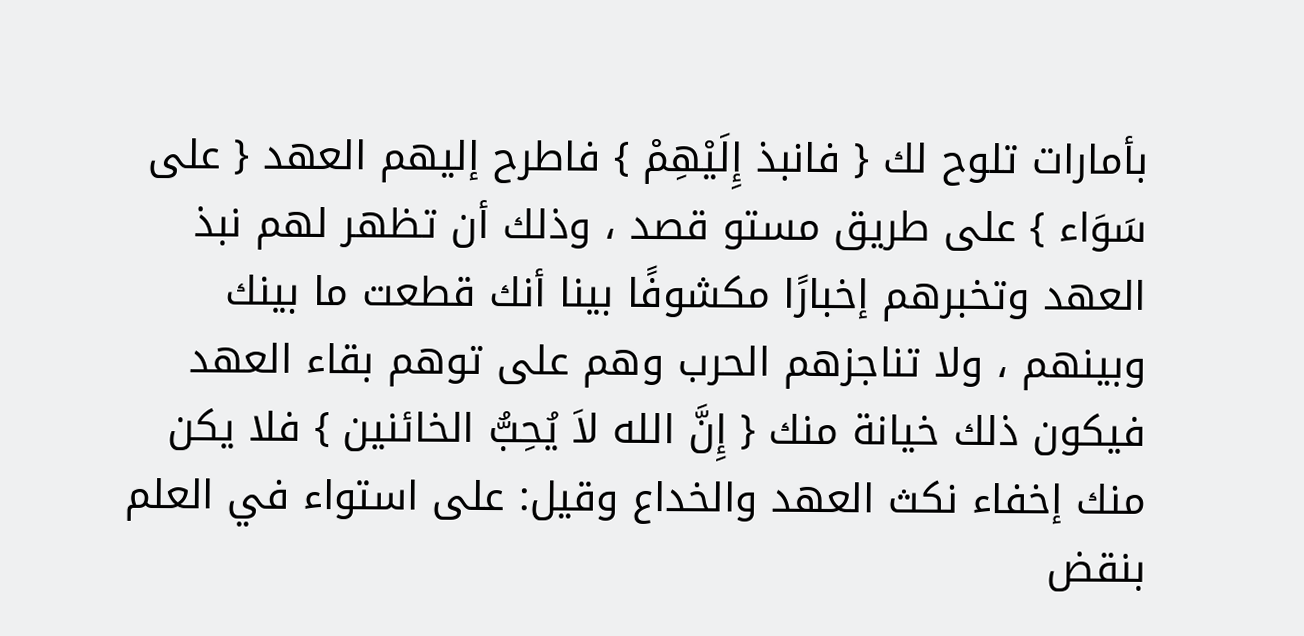بأمارات تلوح لك { فانبذ إِلَيْهِمْ } فاطرح إليهم العهد { على سَوَاء } على طريق مستو قصد ، وذلك أن تظهر لهم نبذ العهد وتخبرهم إخبارًا مكشوفًا بينا أنك قطعت ما بينك وبينهم ، ولا تناجزهم الحرب وهم على توهم بقاء العهد فيكون ذلك خيانة منك { إِنَّ الله لاَ يُحِبُّ الخائنين } فلا يكن منك إخفاء نكث العهد والخداع وقيل: على استواء في العلم بنقض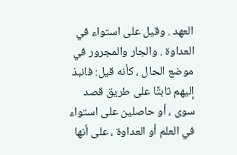العهد . وقيل على استواء في العداوة . والجار والمجرور في موضع الحال ، كأنه قيل: فانبذ إليهم ثابتًا على طريق قصد سوى ، أو حاصلين على استواء في العلم أو العداوة ، على أنها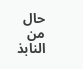حال من النابذ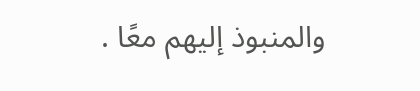والمنبوذ إليهم معًا .